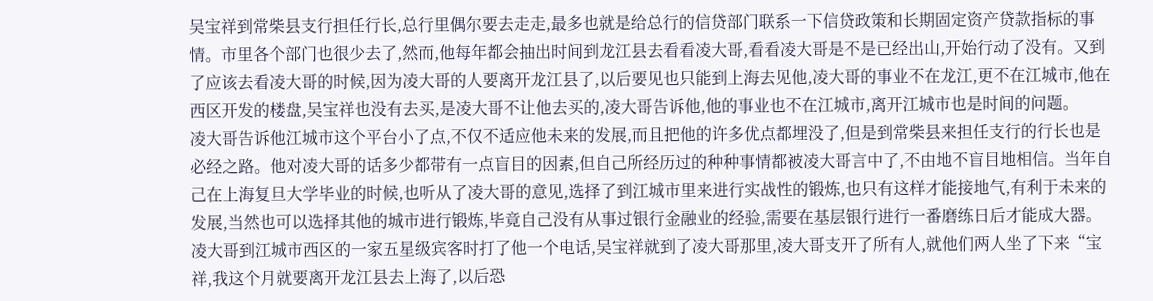吴宝祥到常柴县支行担任行长,总行里偶尔要去走走,最多也就是给总行的信贷部门联系一下信贷政策和长期固定资产贷款指标的事情。市里各个部门也很少去了,然而,他每年都会抽出时间到龙江县去看看凌大哥,看看凌大哥是不是已经出山,开始行动了没有。又到了应该去看凌大哥的时候,因为凌大哥的人要离开龙江县了,以后要见也只能到上海去见他,凌大哥的事业不在龙江,更不在江城市,他在西区开发的楼盘,吴宝祥也没有去买,是凌大哥不让他去买的,凌大哥告诉他,他的事业也不在江城市,离开江城市也是时间的问题。
凌大哥告诉他江城市这个平台小了点,不仅不适应他未来的发展,而且把他的许多优点都埋没了,但是到常柴县来担任支行的行长也是必经之路。他对凌大哥的话多少都带有一点盲目的因素,但自己所经历过的种种事情都被凌大哥言中了,不由地不盲目地相信。当年自己在上海复旦大学毕业的时候,也听从了凌大哥的意见,选择了到江城市里来进行实战性的锻炼,也只有这样才能接地气,有利于未来的发展,当然也可以选择其他的城市进行锻炼,毕竟自己没有从事过银行金融业的经验,需要在基层银行进行一番磨练日后才能成大器。
凌大哥到江城市西区的一家五星级宾客时打了他一个电话,吴宝祥就到了凌大哥那里,凌大哥支开了所有人,就他们两人坐了下来“宝祥,我这个月就要离开龙江县去上海了,以后恐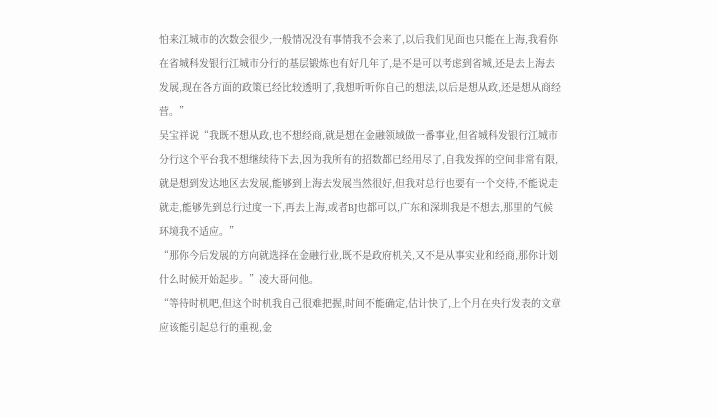怕来江城市的次数会很少,一般情况没有事情我不会来了,以后我们见面也只能在上海,我看你在省城科发银行江城市分行的基层锻炼也有好几年了,是不是可以考虑到省城,还是去上海去发展,现在各方面的政策已经比较透明了,我想听听你自己的想法,以后是想从政,还是想从商经营。”
吴宝祥说“我既不想从政,也不想经商,就是想在金融领域做一番事业,但省城科发银行江城市分行这个平台我不想继续待下去,因为我所有的招数都已经用尽了,自我发挥的空间非常有限,就是想到发达地区去发展,能够到上海去发展当然很好,但我对总行也要有一个交待,不能说走就走,能够先到总行过度一下,再去上海,或者BJ也都可以,广东和深圳我是不想去,那里的气候环境我不适应。”
“那你今后发展的方向就选择在金融行业,既不是政府机关,又不是从事实业和经商,那你计划什么时候开始起步。”凌大哥问他。
“等待时机吧,但这个时机我自己很难把握,时间不能确定,估计快了,上个月在央行发表的文章应该能引起总行的重视,金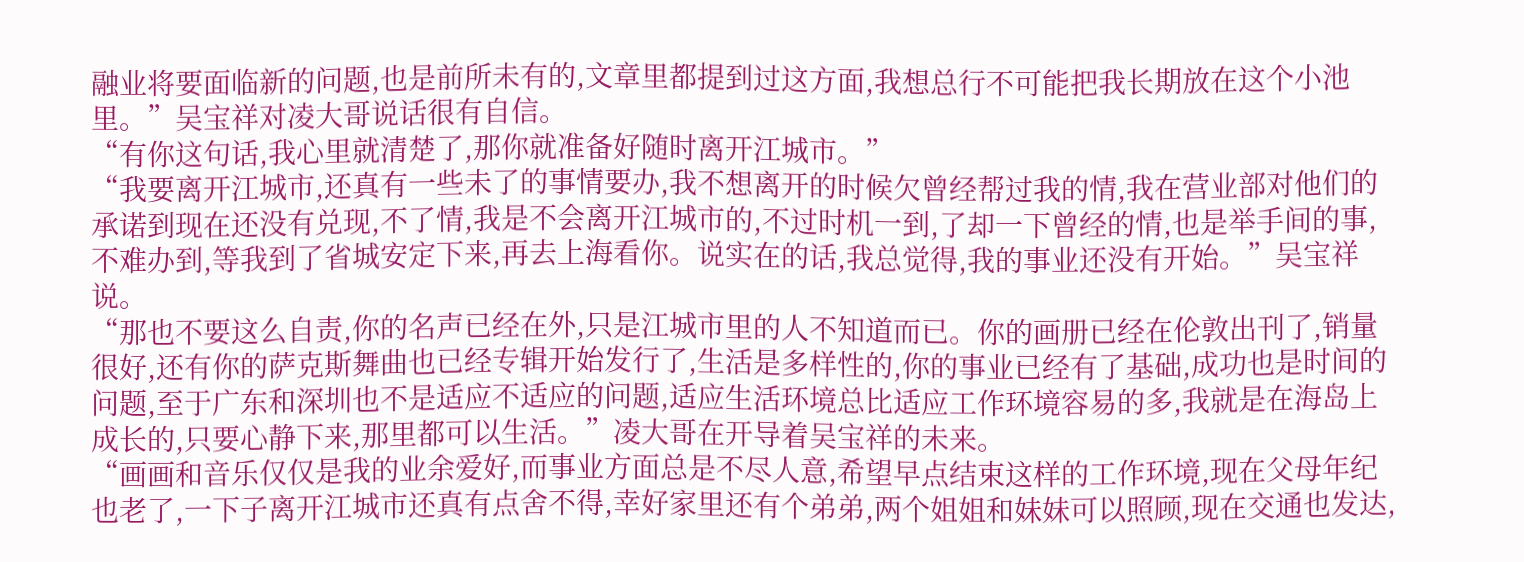融业将要面临新的问题,也是前所未有的,文章里都提到过这方面,我想总行不可能把我长期放在这个小池里。”吴宝祥对凌大哥说话很有自信。
“有你这句话,我心里就清楚了,那你就准备好随时离开江城市。”
“我要离开江城市,还真有一些未了的事情要办,我不想离开的时候欠曾经帮过我的情,我在营业部对他们的承诺到现在还没有兑现,不了情,我是不会离开江城市的,不过时机一到,了却一下曾经的情,也是举手间的事,不难办到,等我到了省城安定下来,再去上海看你。说实在的话,我总觉得,我的事业还没有开始。”吴宝祥说。
“那也不要这么自责,你的名声已经在外,只是江城市里的人不知道而已。你的画册已经在伦敦出刊了,销量很好,还有你的萨克斯舞曲也已经专辑开始发行了,生活是多样性的,你的事业已经有了基础,成功也是时间的问题,至于广东和深圳也不是适应不适应的问题,适应生活环境总比适应工作环境容易的多,我就是在海岛上成长的,只要心静下来,那里都可以生活。”凌大哥在开导着吴宝祥的未来。
“画画和音乐仅仅是我的业余爱好,而事业方面总是不尽人意,希望早点结束这样的工作环境,现在父母年纪也老了,一下子离开江城市还真有点舍不得,幸好家里还有个弟弟,两个姐姐和妹妹可以照顾,现在交通也发达,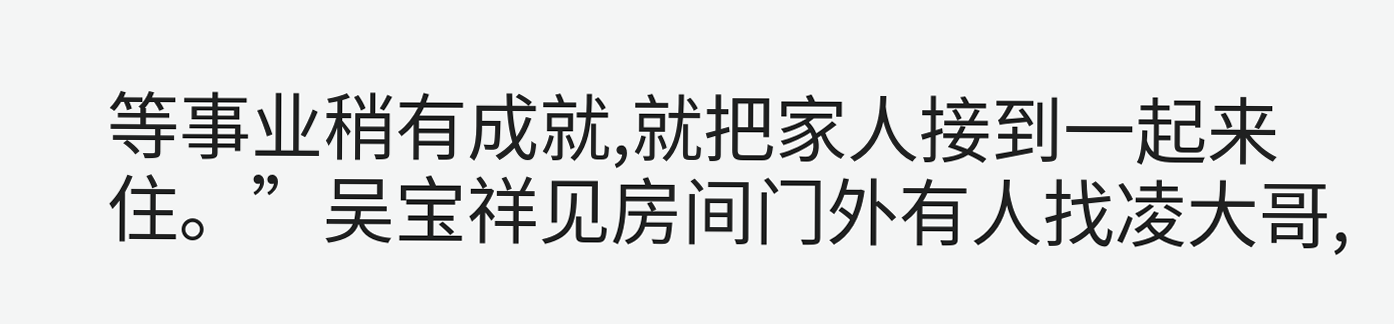等事业稍有成就,就把家人接到一起来住。”吴宝祥见房间门外有人找凌大哥,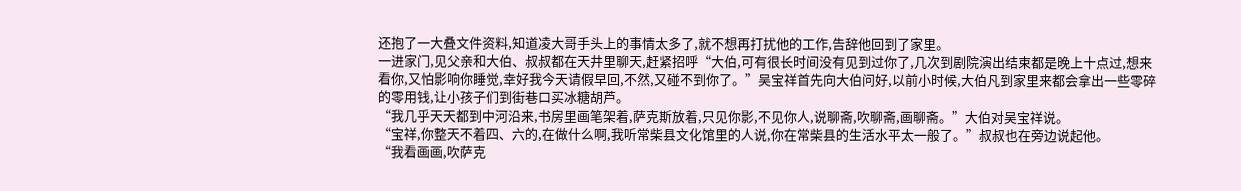还抱了一大叠文件资料,知道凌大哥手头上的事情太多了,就不想再打扰他的工作,告辞他回到了家里。
一进家门,见父亲和大伯、叔叔都在天井里聊天,赶紧招呼“大伯,可有很长时间没有见到过你了,几次到剧院演出结束都是晚上十点过,想来看你,又怕影响你睡觉,幸好我今天请假早回,不然,又碰不到你了。”吴宝祥首先向大伯问好,以前小时候,大伯凡到家里来都会拿出一些零碎的零用钱,让小孩子们到街巷口买冰糖胡芦。
“我几乎天天都到中河沿来,书房里画笔架着,萨克斯放着,只见你影,不见你人,说聊斋,吹聊斋,画聊斋。”大伯对吴宝祥说。
“宝祥,你整天不着四、六的,在做什么啊,我听常柴县文化馆里的人说,你在常柴县的生活水平太一般了。”叔叔也在旁边说起他。
“我看画画,吹萨克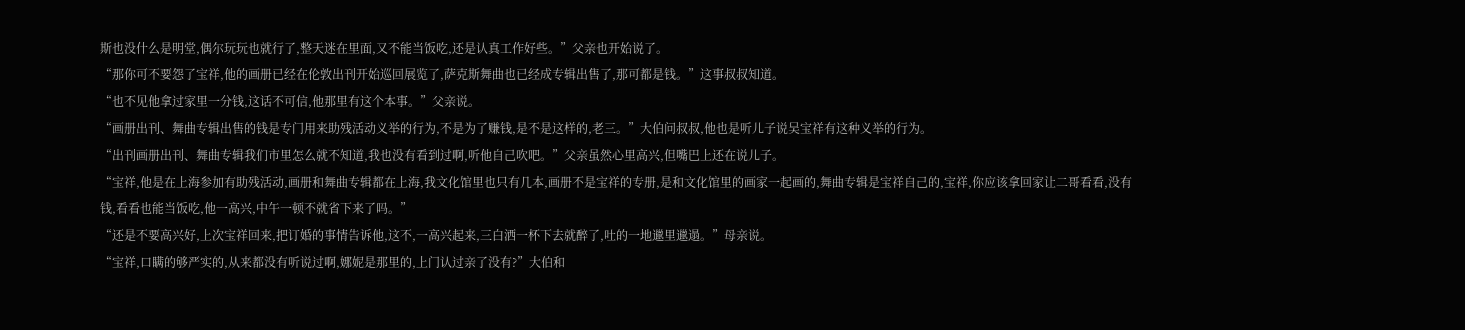斯也没什么是明堂,偶尔玩玩也就行了,整天迷在里面,又不能当饭吃,还是认真工作好些。”父亲也开始说了。
“那你可不要怨了宝祥,他的画册已经在伦敦出刊开始巡回展览了,萨克斯舞曲也已经成专辑出售了,那可都是钱。”这事叔叔知道。
“也不见他拿过家里一分钱,这话不可信,他那里有这个本事。”父亲说。
“画册出刊、舞曲专辑出售的钱是专门用来助残活动义举的行为,不是为了赚钱,是不是这样的,老三。”大伯问叔叔,他也是听儿子说吴宝祥有这种义举的行为。
“出刊画册出刊、舞曲专辑我们市里怎么就不知道,我也没有看到过啊,听他自己吹吧。”父亲虽然心里高兴,但嘴巴上还在说儿子。
“宝祥,他是在上海参加有助残活动,画册和舞曲专辑都在上海,我文化馆里也只有几本,画册不是宝祥的专册,是和文化馆里的画家一起画的,舞曲专辑是宝祥自己的,宝祥,你应该拿回家让二哥看看,没有钱,看看也能当饭吃,他一高兴,中午一顿不就省下来了吗。”
“还是不要高兴好,上次宝祥回来,把订婚的事情告诉他,这不,一高兴起来,三白洒一杯下去就醉了,吐的一地邋里邋遢。”母亲说。
“宝祥,口瞒的够严实的,从来都没有听说过啊,娜妮是那里的,上门认过亲了没有?”大伯和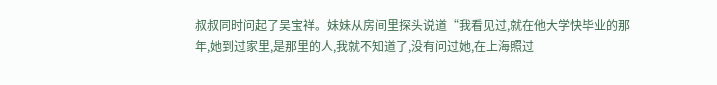叔叔同时问起了吴宝祥。妹妹从房间里探头说道“我看见过,就在他大学快毕业的那年,她到过家里,是那里的人,我就不知道了,没有问过她,在上海照过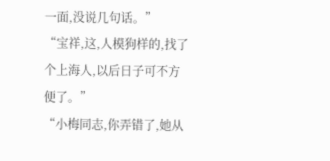一面,没说几句话。”
“宝祥,这,人模狗样的,找了个上海人,以后日子可不方便了。”
“小梅同志,你弄错了,她从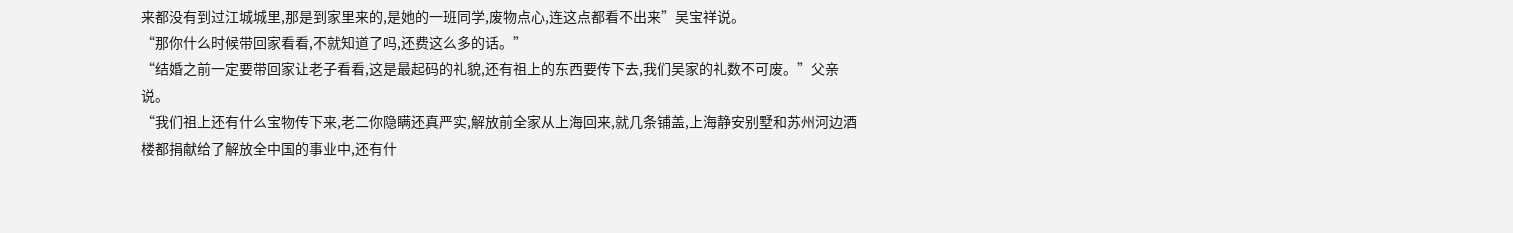来都没有到过江城城里,那是到家里来的,是她的一班同学,废物点心,连这点都看不出来”吴宝祥说。
“那你什么时候带回家看看,不就知道了吗,还费这么多的话。”
“结婚之前一定要带回家让老子看看,这是最起码的礼貌,还有祖上的东西要传下去,我们吴家的礼数不可废。”父亲说。
“我们祖上还有什么宝物传下来,老二你隐瞒还真严实,解放前全家从上海回来,就几条铺盖,上海静安别墅和苏州河边酒楼都捐献给了解放全中国的事业中,还有什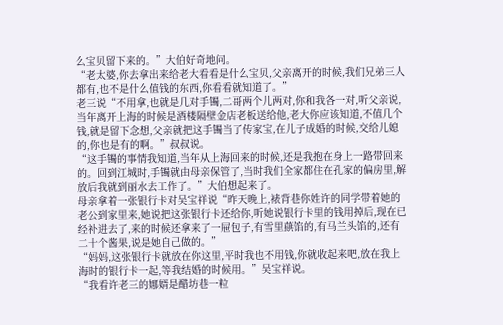么宝贝留下来的。”大伯好奇地问。
“老太婆,你去拿出来给老大看看是什么宝贝,父亲离开的时候,我们兄弟三人都有,也不是什么值钱的东西,你看看就知道了。”
老三说“不用拿,也就是几对手镯,二哥两个儿两对,你和我各一对,听父亲说,当年离开上海的时候是酒楼隔壁金店老板送给他,老大你应该知道,不值几个钱,就是留下念想,父亲就把这手镯当了传家宝,在儿子成婚的时候,交给儿媳的,你也是有的啊。”叔叔说。
“这手镯的事情我知道,当年从上海回来的时候,还是我抱在身上一路带回来的。回到江城时,手镯就由母亲保管了,当时我们全家都住在孔家的偏房里,解放后我就到丽水去工作了。”大伯想起来了。
母亲拿着一张银行卡对吴宝祥说“昨天晚上,裱背巷你姓许的同学带着她的老公到家里来,她说把这张银行卡还给你,听她说银行卡里的钱用掉后,现在已经补进去了,来的时候还拿来了一屉包子,有雪里蕻馅的,有马兰头馅的,还有二十个酱果,说是她自己做的。”
“妈妈,这张银行卡就放在你这里,平时我也不用钱,你就收起来吧,放在我上海时的银行卡一起,等我结婚的时候用。”吴宝祥说。
“我看许老三的娜婿是醋坊巷一粒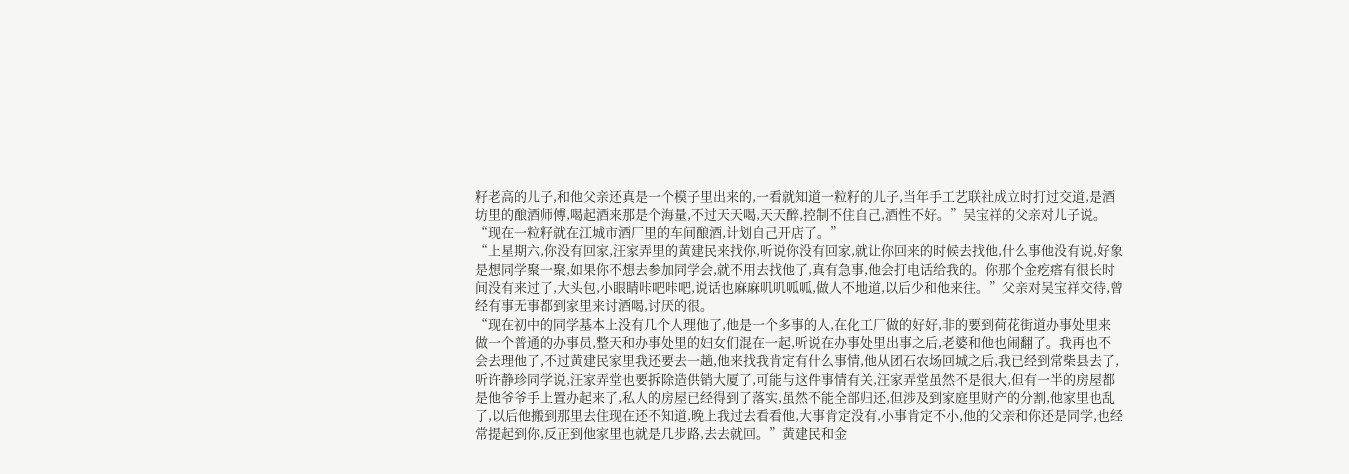籽老高的儿子,和他父亲还真是一个模子里出来的,一看就知道一粒籽的儿子,当年手工艺联社成立时打过交道,是酒坊里的酿酒师傅,喝起酒来那是个海量,不过天天喝,天天醉,控制不住自己,酒性不好。”吴宝祥的父亲对儿子说。
“现在一粒籽就在江城市酒厂里的车间酿酒,计划自己开店了。”
“上星期六,你没有回家,汪家弄里的黄建民来找你,听说你没有回家,就让你回来的时候去找他,什么事他没有说,好象是想同学聚一聚,如果你不想去参加同学会,就不用去找他了,真有急事,他会打电话给我的。你那个金疙瘩有很长时间没有来过了,大头包,小眼睛咔吧咔吧,说话也麻麻叽叽呱呱,做人不地道,以后少和他来往。”父亲对吴宝祥交待,曾经有事无事都到家里来讨酒喝,讨厌的很。
“现在初中的同学基本上没有几个人理他了,他是一个多事的人,在化工厂做的好好,非的要到荷花街道办事处里来做一个普通的办事员,整天和办事处里的妇女们混在一起,听说在办事处里出事之后,老婆和他也闹翻了。我再也不会去理他了,不过黄建民家里我还要去一趟,他来找我肯定有什么事情,他从团石农场回城之后,我已经到常柴县去了,听许静珍同学说,汪家弄堂也要拆除造供销大厦了,可能与这件事情有关,汪家弄堂虽然不是很大,但有一半的房屋都是他爷爷手上置办起来了,私人的房屋已经得到了落实,虽然不能全部归还,但涉及到家庭里财产的分割,他家里也乱了,以后他搬到那里去住现在还不知道,晚上我过去看看他,大事肯定没有,小事肯定不小,他的父亲和你还是同学,也经常提起到你,反正到他家里也就是几步路,去去就回。”黄建民和金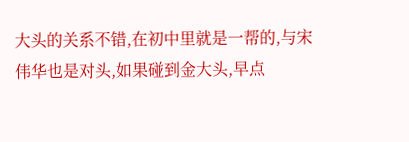大头的关系不错,在初中里就是一帮的,与宋伟华也是对头,如果碰到金大头,早点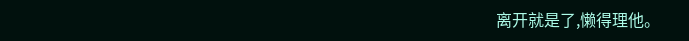离开就是了,懒得理他。